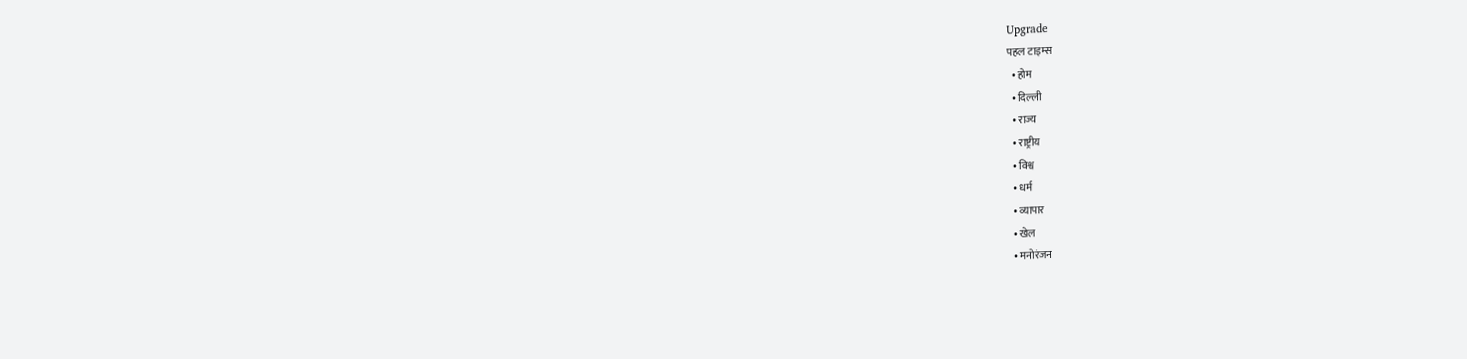Upgrade
पहल टाइम्स
  • होम
  • दिल्ली
  • राज्य
  • राष्ट्रीय
  • विश्व
  • धर्म
  • व्यापार
  • खेल
  • मनोरंजन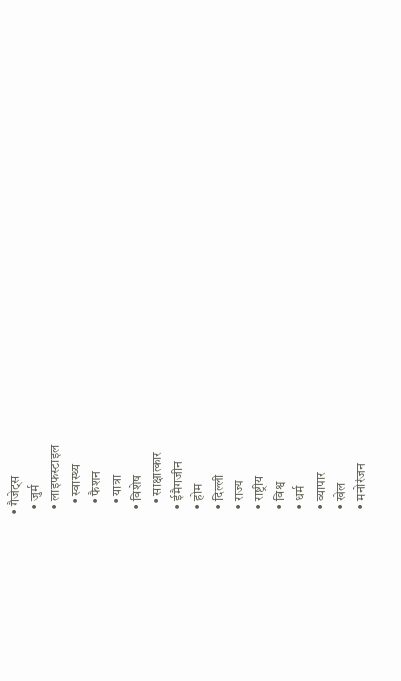• गैजेट्स
  • जुर्म
  • लाइफस्टाइल
    • स्वास्थ्य
    • फैशन
    • यात्रा
  • विशेष
    • साक्षात्कार
  • ईमैगजीन
  • होम
  • दिल्ली
  • राज्य
  • राष्ट्रीय
  • विश्व
  • धर्म
  • व्यापार
  • खेल
  • मनोरंजन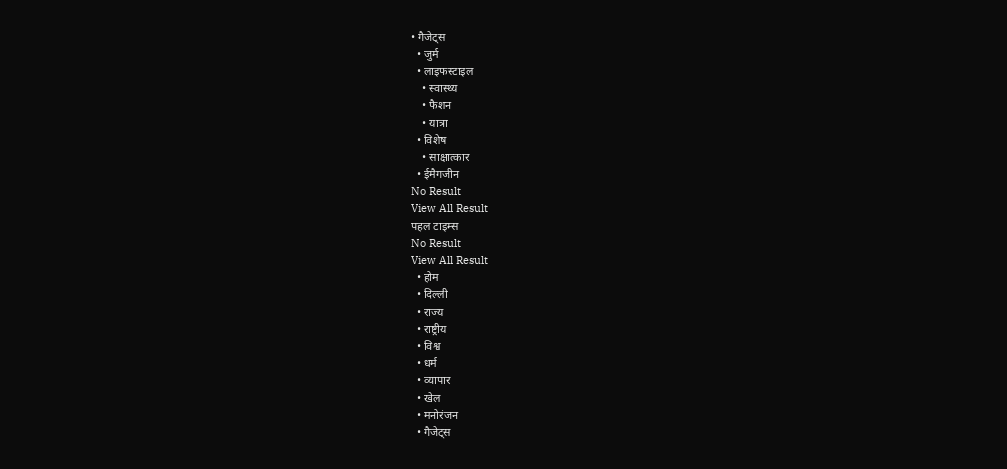• गैजेट्स
  • जुर्म
  • लाइफस्टाइल
    • स्वास्थ्य
    • फैशन
    • यात्रा
  • विशेष
    • साक्षात्कार
  • ईमैगजीन
No Result
View All Result
पहल टाइम्स
No Result
View All Result
  • होम
  • दिल्ली
  • राज्य
  • राष्ट्रीय
  • विश्व
  • धर्म
  • व्यापार
  • खेल
  • मनोरंजन
  • गैजेट्स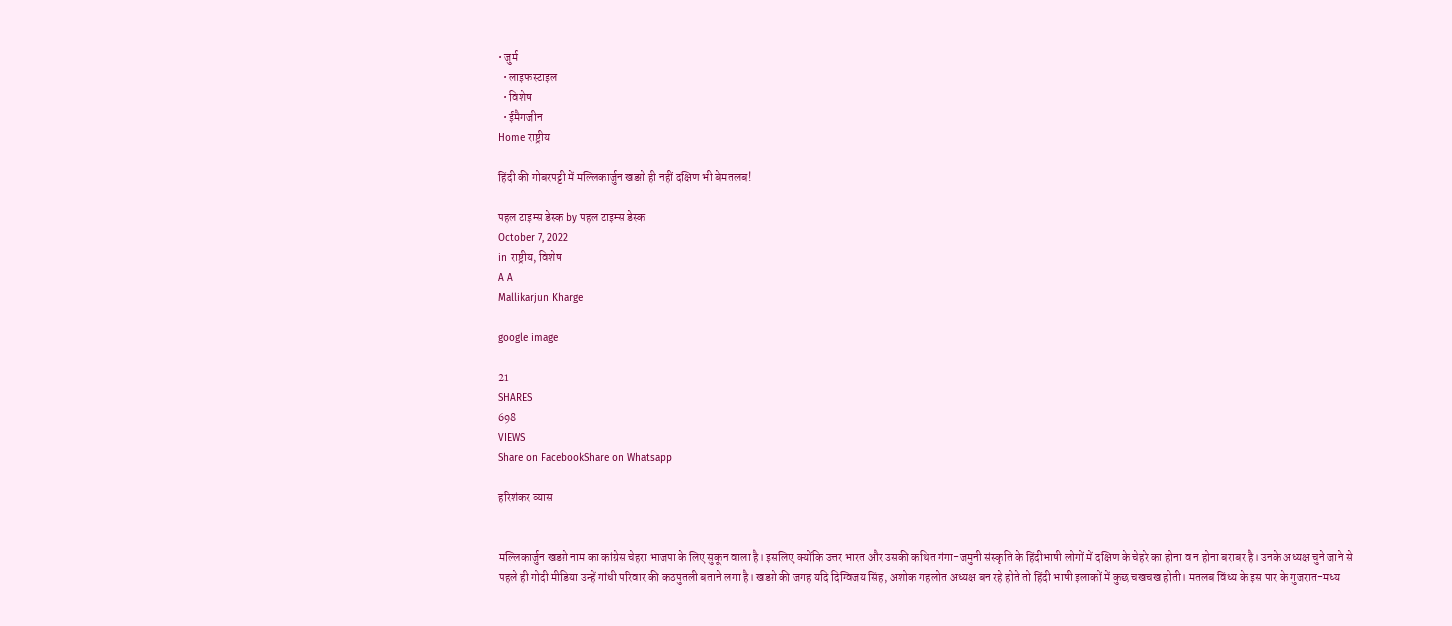• जुर्म
  • लाइफस्टाइल
  • विशेष
  • ईमैगजीन
Home राष्ट्रीय

हिंदी की गोबरपट्टी में मल्लिकार्जुन खडग़े ही नहीं दक्षिण भी बेमतलब!

पहल टाइम्स डेस्क by पहल टाइम्स डेस्क
October 7, 2022
in राष्ट्रीय, विशेष
A A
Mallikarjun Kharge

google image

21
SHARES
698
VIEWS
Share on FacebookShare on Whatsapp

हरिशंकर व्यास


मल्लिकार्जुन खडग़े नाम का कांग्रेस चेहरा भाजपा के लिए सुकून वाला है। इसलिए क्योंकि उत्तर भारत और उसकी कथित गंगा-जमुनी संस्कृति के हिंदीभाषी लोगों में दक्षिण के चेहरे का होना व न होना बराबर है। उनके अध्यक्ष चुने जाने से पहले ही गोदी मीडिया उन्हें गांधी परिवार की कठपुतली बताने लगा है। खडग़े की जगह यदि दिग्विजय सिंह, अशोक गहलोत अध्यक्ष बन रहे होते तो हिंदी भाषी इलाकों में कुछ चखचख होती। मतलब विंध्य के इस पार के गुजरात-मध्य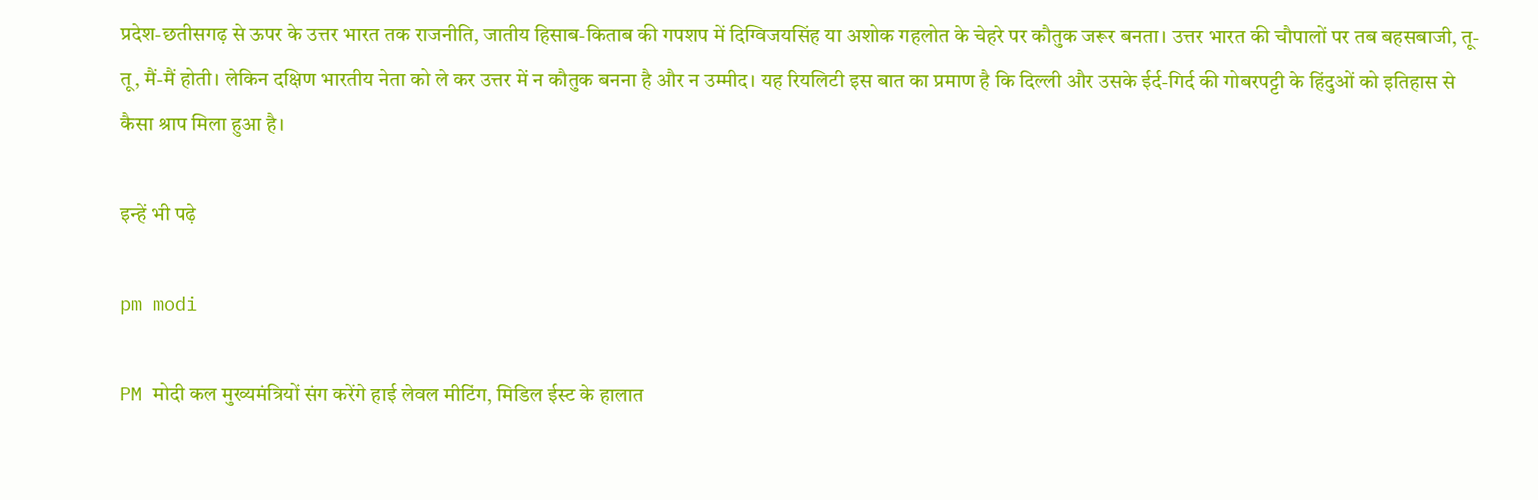प्रदेश-छतीसगढ़ से ऊपर के उत्तर भारत तक राजनीति, जातीय हिसाब-किताब की गपशप में दिग्विजयसिंह या अशोक गहलोत के चेहरे पर कौतुक जरूर बनता। उत्तर भारत की चौपालों पर तब बहसबाजी, तू-तू, मैं-मैं होती। लेकिन दक्षिण भारतीय नेता को ले कर उत्तर में न कौतुक बनना है और न उम्मीद। यह रियलिटी इस बात का प्रमाण है कि दिल्ली और उसके ईर्द-गिर्द की गोबरपट्टी के हिंदुओं को इतिहास से कैसा श्राप मिला हुआ है।

इन्हें भी पढ़े

pm modi

PM मोदी कल मुख्यमंत्रियों संग करेंगे हाई लेवल मीटिंग, मिडिल ईस्ट के हालात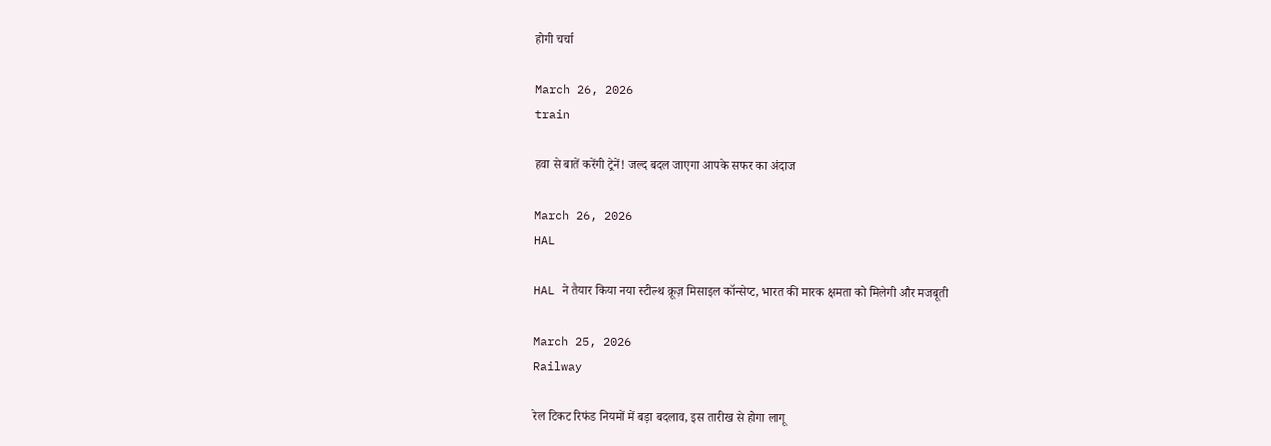होगी चर्चा

March 26, 2026
train

हवा से बातें करेंगी ट्रेनें! जल्द बदल जाएगा आपके सफर का अंदाज

March 26, 2026
HAL

HAL ने तैयार किया नया स्टील्थ क्रूज़ मिसाइल कॉन्सेप्ट, भारत की मारक क्षमता को मिलेगी और मजबूती

March 25, 2026
Railway

रेल टिकट रिफंड नियमों में बड़ा बदलाव, इस तारीख से होगा लागू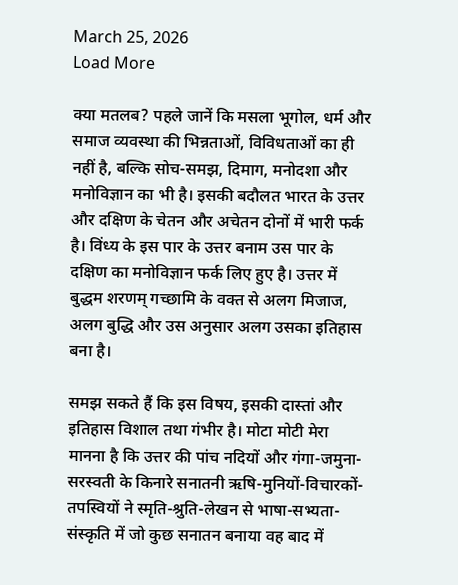March 25, 2026
Load More

क्या मतलब? पहले जानें कि मसला भूगोल, धर्म और समाज व्यवस्था की भिन्नताओं, विविधताओं का ही नहीं है, बल्कि सोच-समझ, दिमाग, मनोदशा और मनोविज्ञान का भी है। इसकी बदौलत भारत के उत्तर और दक्षिण के चेतन और अचेतन दोनों में भारी फर्क है। विंध्य के इस पार के उत्तर बनाम उस पार के दक्षिण का मनोविज्ञान फर्क लिए हुए है। उत्तर में बुद्धम शरणम् गच्छामि के वक्त से अलग मिजाज, अलग बुद्धि और उस अनुसार अलग उसका इतिहास बना है।

समझ सकते हैं कि इस विषय, इसकी दास्तां और इतिहास विशाल तथा गंभीर है। मोटा मोटी मेरा मानना है कि उत्तर की पांच नदियों और गंगा-जमुना-सरस्वती के किनारे सनातनी ऋषि-मुनियों-विचारकों-तपस्वियों ने स्मृति-श्रुति-लेखन से भाषा-सभ्यता-संस्कृति में जो कुछ सनातन बनाया वह बाद में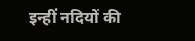इन्हीं नदियों की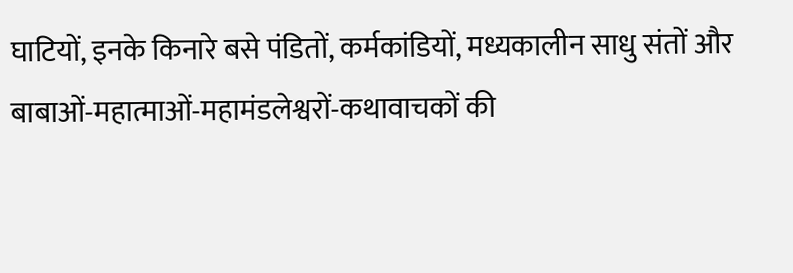घाटियों, इनके किनारे बसे पंडितों, कर्मकांडियों, मध्यकालीन साधु संतों और बाबाओं-महात्माओं-महामंडलेश्वरों-कथावाचकों की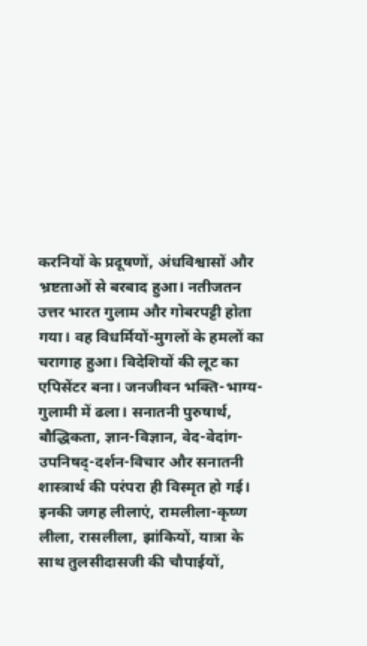करनियों के प्रदूषणों, अंधविश्वासों और भ्रष्टताओं से बरबाद हुआ। नतीजतन उत्तर भारत गुलाम और गोबरपट्टी होता गया। वह विधर्मियों-मुगलों के हमलों का चरागाह हुआ। विदेशियों की लूट का एपिसेंटर बना। जनजीवन भक्ति-भाग्य-गुलामी में ढला। सनातनी पुरुषार्थ, बौद्धिकता, ज्ञान-विज्ञान, वेद-वेदांग-उपनिषद्-दर्शन-विचार और सनातनी शास्त्रार्थ की परंपरा ही विस्मृत हो गई। इनकी जगह लीलाएं, रामलीला-कृष्ण लीला, रासलीला, झांकियों, यात्रा के साथ तुलसीदासजी की चौपाईयों,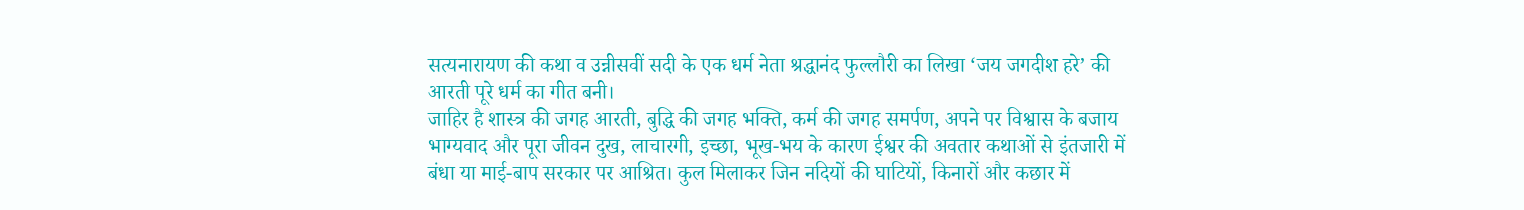सत्यनारायण की कथा व उन्नीसवीं सदी के एक धर्म नेता श्रद्धानंद फुल्लौरी का लिखा ‘जय जगदीश हरे’ की आरती पूरे धर्म का गीत बनी।
जाहिर है शास्त्र की जगह आरती, बुद्धि की जगह भक्ति, कर्म की जगह समर्पण, अपने पर विश्वास के बजाय भाग्यवाद और पूरा जीवन दुख, लाचारगी, इच्छा, भूख-भय के कारण ईश्वर की अवतार कथाओं से इंतजारी में बंधा या माई-बाप सरकार पर आश्रित। कुल मिलाकर जिन नदियों की घाटियों, किनारों और कछार में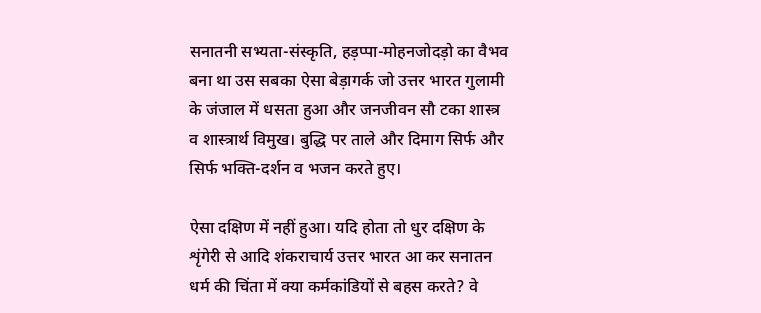सनातनी सभ्यता-संस्कृति, हड़प्पा-मोहनजोदड़ो का वैभव बना था उस सबका ऐसा बेड़ागर्क जो उत्तर भारत गुलामी के जंजाल में धसता हुआ और जनजीवन सौ टका शास्त्र व शास्त्रार्थ विमुख। बुद्धि पर ताले और दिमाग सिर्फ और सिर्फ भक्ति-दर्शन व भजन करते हुए।

ऐसा दक्षिण में नहीं हुआ। यदि होता तो धुर दक्षिण के शृंगेरी से आदि शंकराचार्य उत्तर भारत आ कर सनातन धर्म की चिंता में क्या कर्मकांडियों से बहस करते? वे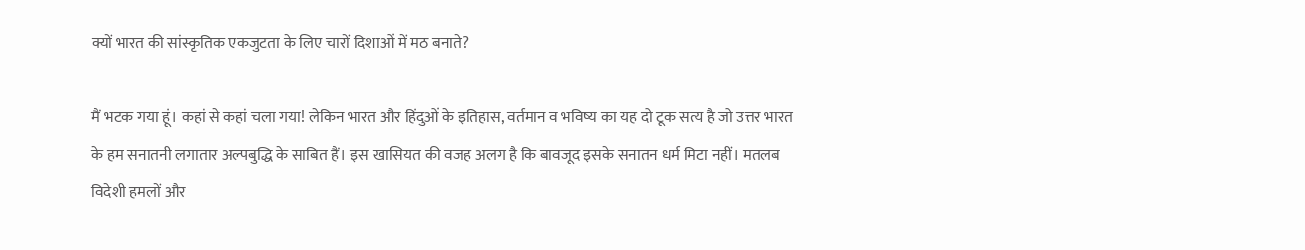क्यों भारत की सांस्कृतिक एकजुटता के लिए चारों दिशाओं में मठ बनाते?

मैं भटक गया हूं। कहां से कहां चला गया! लेकिन भारत और हिंदुओं के इतिहास, वर्तमान व भविष्य का यह दो टूक सत्य है जो उत्तर भारत के हम सनातनी लगातार अल्पबुद्धि के साबित हैं। इस खासियत की वजह अलग है कि बावजूद इसके सनातन धर्म मिटा नहीं। मतलब विदेशी हमलों और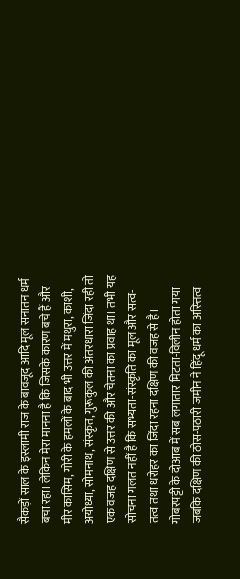सैकड़ों साल के इस्लामी राज के बावजूद आदि मूल सनातन धर्म बचा रहा। लेकिन मेरा मानना है कि जिसके कारण बचे हैं और मीर कासिम, गोरी के हमलों के बाद भी उत्तर में मथुरा, काशी, अयोध्या, सोमनाथ, संस्कृत, गुरूकुल की अंतरधारा जिंदा रही तो एक वजह दक्षिण से उत्तर की और चेतना का प्रवाह था। तभी यह सोचना गलत नहीं है कि सभ्यता-संस्कृति का मूल और सत्व-तत्व तथा धरोहर का जिंदा रहना दक्षिण की वजह से है। गोबरपट्टी के दोआब में सब लगातार मिटता-विलीन होता गया जबकि दक्षिण की ठोस-पठारी जमीन ने हिंदू धर्म का अस्त्तित्व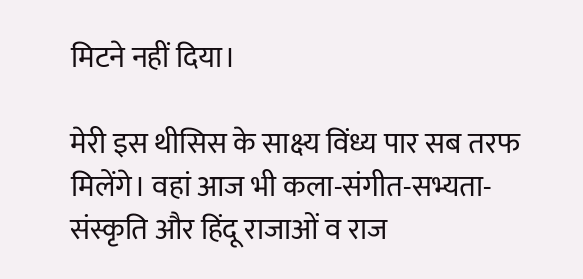मिटने नहीं दिया।

मेरी इस थीसिस के साक्ष्य विंध्य पार सब तरफ मिलेंगे। वहां आज भी कला-संगीत-सभ्यता-संस्कृति और हिंदू राजाओं व राज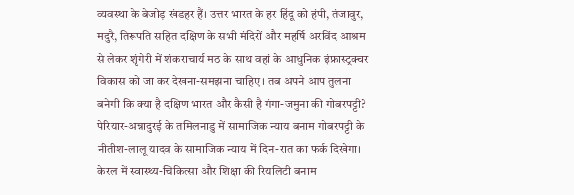व्यवस्था के बेजोड़ खंडहर हैं। उत्तर भारत के हर हिंदू को हंपी, तंजावुर, मदुरै, तिरूपति सहित दक्षिण के सभी मंदिरों और महर्षि अरविंद आश्रम से लेकर शृंगेरी में शंकराचार्य मठ के साथ वहां के आधुनिक इंफ्रास्ट्रक्चर विकास को जा कर देखना-समझना चाहिए। तब अपने आप तुलना बनेगी कि क्या है दक्षिण भारत और कैसी है गंगा-जमुना की गोबरपट्टी? पेरियार-अन्नादुरई के तमिलनाडु में सामाजिक न्याय बनाम गोबरपट्टी के नीतीश-लालू यादव के सामाजिक न्याय में दिन-रात का फर्क दिखेगा। केरल में स्वास्थ्य-चिकित्सा और शिक्षा की रियलिटी बनाम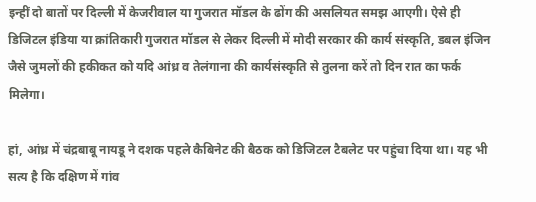इन्हीं दो बातों पर दिल्ली में केजरीवाल या गुजरात मॉडल के ढोंग की असलियत समझ आएगी। ऐसे ही डिजिटल इंडिया या क्रांतिकारी गुजरात मॉडल से लेकर दिल्ली में मोदी सरकार की कार्य संस्कृति, डबल इंजिन जैसे जुमलों की हकीकत को यदि आंध्र व तेलंगाना की कार्यसंस्कृति से तुलना करें तो दिन रात का फर्क मिलेगा।

हां, आंध्र में चंद्रबाबू नायडू ने दशक पहले कैबिनेट की बैठक को डिजिटल टैबलेट पर पहुंचा दिया था। यह भी सत्य है कि दक्षिण में गांव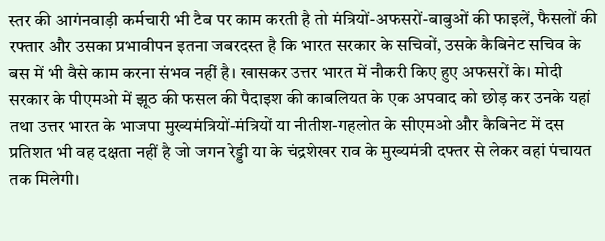स्तर की आगंनवाड़ी कर्मचारी भी टैब पर काम करती है तो मंत्रियों-अफसरों-बाबुओं की फाइलें, फैसलों की रफ्तार और उसका प्रभावीपन इतना जबरदस्त है कि भारत सरकार के सचिवों, उसके कैबिनेट सचिव के बस में भी वैसे काम करना संभव नहीं है। खासकर उत्तर भारत में नौकरी किए हुए अफसरों के। मोदी सरकार के पीएमओ में झूठ की फसल की पैदाइश की काबलियत के एक अपवाद को छोड़ कर उनके यहां तथा उत्तर भारत के भाजपा मुख्यमंत्रियों-मंत्रियों या नीतीश-गहलोत के सीएमओ और कैबिनेट में दस प्रतिशत भी वह दक्षता नहीं है जो जगन रेड्डी या के चंद्रशेखर राव के मुख्यमंत्री दफ्तर से लेकर वहां पंचायत तक मिलेगी।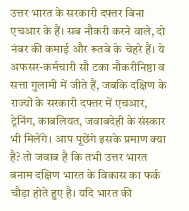उत्तर भारत के सरकारी दफ्तर बिना एचआर के हैं। सब नौकरी करने वाले, दो नंबर की कमाई और रूतबे के चेहरे हैं। ये अफसर-कर्मचारी सौ टका नौकरीनिष्ठा व सत्ता गुलामी में जीते हैं, जबकि दक्षिण के राज्यों के सरकारी दफ्तर में एचआर, ट्रेनिंग, काबलियत, जवाबदेही के संस्कार भी मिलेंगे। आप पूछेंगे इसके प्रमाण क्या है? तो जवाब है कि तभी उत्तर भारत बनाम दक्षिण भारत के विकास का फर्क चौड़ा होते हुए है। यदि भारत की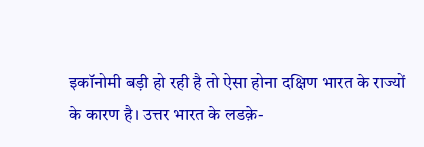इकॉनोमी बड़ी हो रही है तो ऐसा होना दक्षिण भारत के राज्यों के कारण है। उत्तर भारत के लडक़े-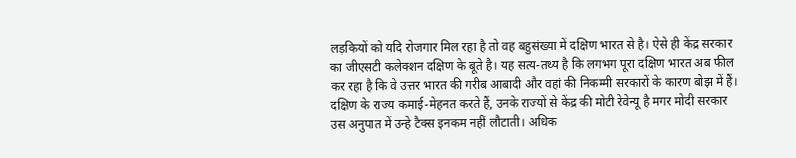लड़कियों को यदि रोजगार मिल रहा है तो वह बहुसंख्या में दक्षिण भारत से है। ऐसे ही केंद्र सरकार का जीएसटी कलेक्शन दक्षिण के बूते है। यह सत्य-तथ्य है कि लगभग पूरा दक्षिण भारत अब फील कर रहा है कि वे उत्तर भारत की गरीब आबादी और वहां की निकम्मी सरकारों के कारण बोझ में हैं। दक्षिण के राज्य कमाई-मेहनत करते हैं, उनके राज्यों से केंद्र की मोटी रेवेन्यू है मगर मोदी सरकार उस अनुपात में उन्हे टैक्स इनकम नहीं लौटाती। अधिक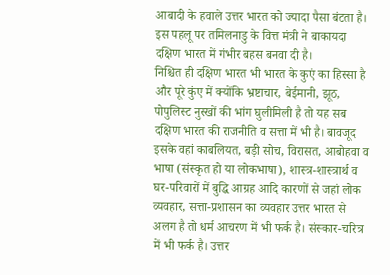आबादी के हवाले उत्तर भारत को ज्यादा पैसा बंटता है। इस पहलू पर तमिलनाडु के वित्त मंत्री ने बाकायदा दक्षिण भारत में गंभीर बहस बनवा दी है।
निश्चित ही दक्षिण भारत भी भारत के कुएं का हिस्सा है और पूरे कुंए में क्योंकि भ्रष्टाचार, बेईमानी, झूठ, पोपुलिस्ट नुस्खों की भांग घुलीमिली है तो यह सब दक्षिण भारत की राजनीति व सत्ता में भी है। बावजूद इसके वहां काबलियत, बड़ी सोच, विरासत, आबोहवा व भाषा (संस्कृत हो या लोकभाषा), शास्त्र-शास्त्रार्थ व घर-परिवारों में बुद्धि आग्रह आदि कारणों से जहां लोक व्यवहार, सत्ता-प्रशासन का व्यवहार उत्तर भारत से अलग है तो धर्म आचरण में भी फर्क है। संस्कार-चरित्र में भी फर्क है। उत्तर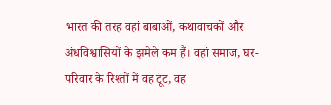भारत की तरह वहां बाबाओं, कथावाचकों और अंधविश्वासियों के झमेले कम हैं। वहां समाज, घर-परिवार के रिश्तों में वह टूट, वह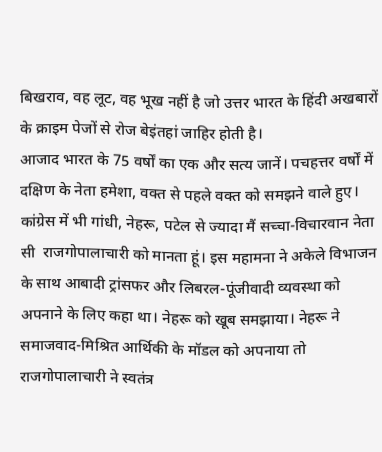बिखराव, वह लूट, वह भूख नहीं है जो उत्तर भारत के हिंदी अखबारों के क्राइम पेजों से रोज बेइंतहां जाहिर होती है।
आजाद भारत के 75 वर्षों का एक और सत्य जानें। पचहत्तर वर्षों में दक्षिण के नेता हमेशा, वक्त से पहले वक्त को समझने वाले हुए। कांग्रेस में भी गांधी, नेहरू, पटेल से ज्यादा मैं सच्चा-विचारवान नेता सी  राजगोपालाचारी को मानता हूं। इस महामना ने अकेले विभाजन के साथ आबादी ट्रांसफर और लिबरल-पूंजीवादी व्यवस्था को अपनाने के लिए कहा था। नेहरू को खूब समझाया। नेहरू ने समाजवाद-मिश्रित आर्थिकी के मॉडल को अपनाया तो राजगोपालाचारी ने स्वतंत्र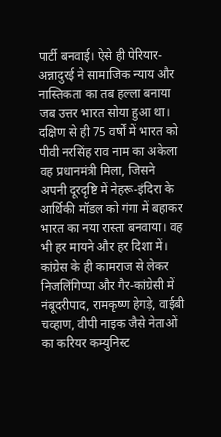पार्टी बनवाई। ऐसे ही पेरियार-अन्नादुरई ने सामाजिक न्याय और नास्तिकता का तब हल्ला बनाया जब उत्तर भारत सोया हुआ था। दक्षिण से ही 75 वर्षों में भारत को पीवी नरसिंह राव नाम का अकेला वह प्रधानमंत्री मिला, जिसने अपनी दूरदृष्टि में नेहरू-इंदिरा के आर्थिकी मॉडल को गंगा में बहाकर भारत का नया रास्ता बनवाया। वह भी हर मायने और हर दिशा में। कांग्रेस के ही कामराज से लेकर निजलिंगिप्पा और गैर-कांग्रेसी में नंबूदरीपाद, रामकृष्ण हेगड़े, वाईबी चव्हाण, वीपी नाइक जैसे नेताओं का करियर कम्युनिस्ट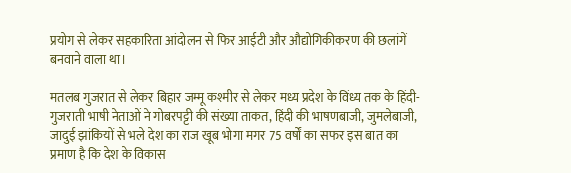प्रयोग से लेकर सहकारिता आंदोलन से फिर आईटी और औद्योगिकीकरण की छलांगें बनवाने वाला था।

मतलब गुजरात से लेकर बिहार जम्मू कश्मीर से लेकर मध्य प्रदेश के विंध्य तक के हिंदी-गुजराती भाषी नेताओं ने गोबरपट्टी की संख्या ताकत, हिंदी की भाषणबाजी, जुमलेबाजी, जादुई झांकियों से भले देश का राज खूब भोगा मगर 75 वर्षों का सफर इस बात का प्रमाण है कि देश के विकास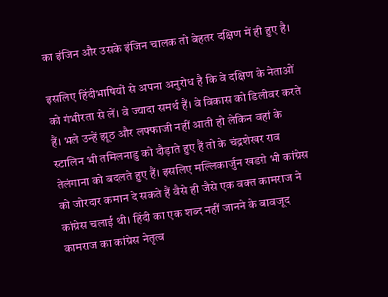का इंजिन और उसके इंजिन चालक तो बेहतर दक्षिण में ही हुए है।

इसलिए हिंदीभाषियों से अपना अनुरोध है कि वे दक्षिण के नेताओं को गंभीरता से लें। वे ज्यादा समर्थ हैं। वे विकास को डिलीवर करते हैं। भले उन्हें झूठ और लफ्फाजी नहीं आती हो लेकिन वहां के स्टालिन भी तमिलनाडु को दौड़ाते हुए हैं तो के चंद्रशेखर राव तेलंगाना को बदलते हुए हैं। इसलिए मल्लिकार्जुन खडग़े भी कांग्रेस को जोरदार कमान दे सकते हैं वैसे ही जैसे एक वक्त कामराज ने कांग्रेस चलाई थी। हिंदी का एक शब्द नहीं जानने के बावजूद कामराज का कांग्रेस नेतृत्व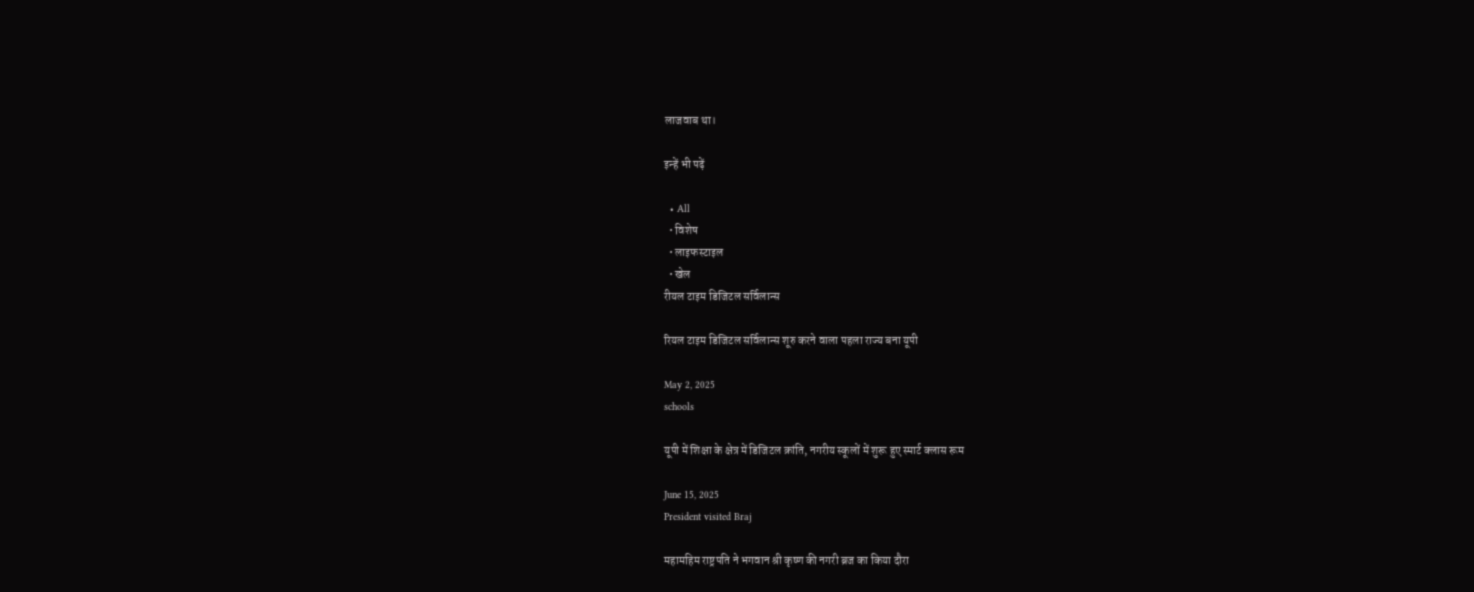लाजवाब था।

इन्हें भी पढ़ें

  • All
  • विशेष
  • लाइफस्टाइल
  • खेल
रीयल टाइम डिजिटल सर्विलान्स

रियल टाइम डिजिटल सर्विलान्स शूरु करने वाला पहला राज्य बना यूपी

May 2, 2025
schools

यूपी में शिक्षा के क्षेत्र में डिजिटल क्रांति, नगरीय स्कूलों में शुरू हुए स्मार्ट क्लास रूम

June 15, 2025
President visited Braj

महामहिम राष्ट्रपति ने भगवान श्री कृष्ण की नगरी ब्रज का किया दौरा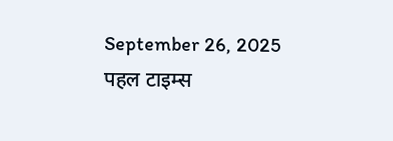September 26, 2025
पहल टाइम्स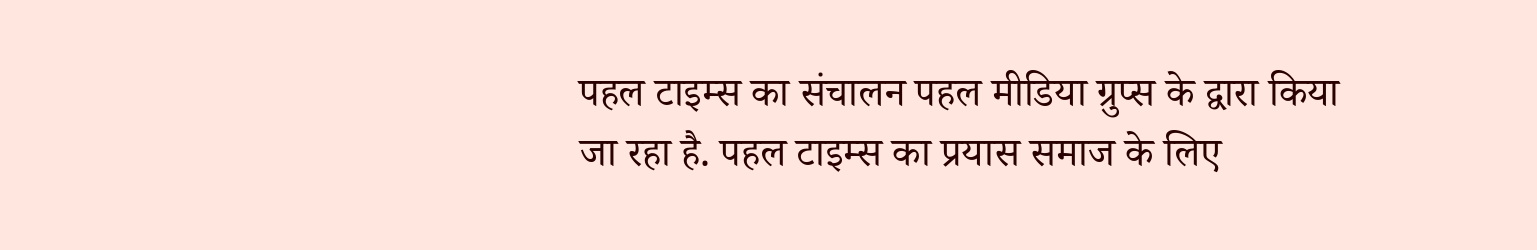पहल टाइम्स का संचालन पहल मीडिया ग्रुप्स के द्वारा किया जा रहा है. पहल टाइम्स का प्रयास समाज के लिए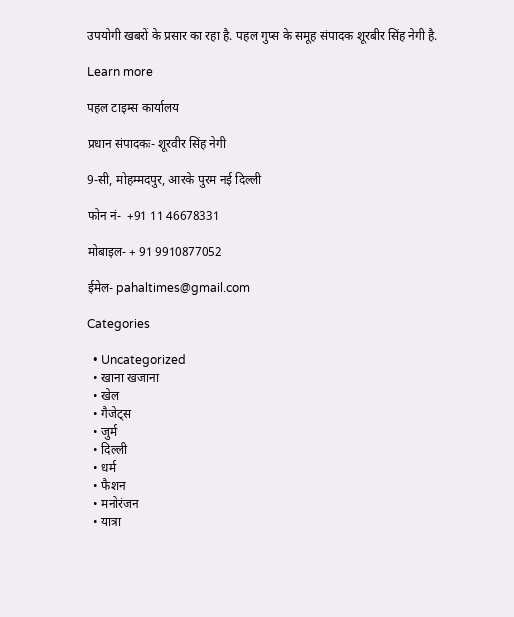उपयोगी खबरों के प्रसार का रहा है. पहल गुप्स के समूह संपादक शूरबीर सिंह नेगी है.

Learn more

पहल टाइम्स कार्यालय

प्रधान संपादकः- शूरवीर सिंह नेगी

9-सी, मोहम्मदपुर, आरके पुरम नई दिल्ली

फोन नं-  +91 11 46678331

मोबाइल- + 91 9910877052

ईमेल- pahaltimes@gmail.com

Categories

  • Uncategorized
  • खाना खजाना
  • खेल
  • गैजेट्स
  • जुर्म
  • दिल्ली
  • धर्म
  • फैशन
  • मनोरंजन
  • यात्रा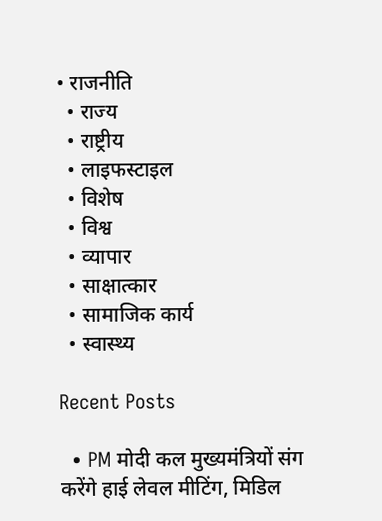• राजनीति
  • राज्य
  • राष्ट्रीय
  • लाइफस्टाइल
  • विशेष
  • विश्व
  • व्यापार
  • साक्षात्कार
  • सामाजिक कार्य
  • स्वास्थ्य

Recent Posts

  • PM मोदी कल मुख्यमंत्रियों संग करेंगे हाई लेवल मीटिंग, मिडिल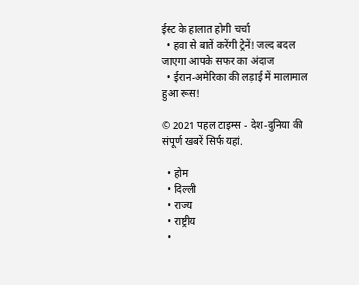ईस्ट के हालात होगी चर्चा
  • हवा से बातें करेंगी ट्रेनें! जल्द बदल जाएगा आपके सफर का अंदाज
  • ईरान-अमेरिका की लड़ाई में मालामाल हुआ रूस!

© 2021 पहल टाइम्स - देश-दुनिया की संपूर्ण खबरें सिर्फ यहां.

  • होम
  • दिल्ली
  • राज्य
  • राष्ट्रीय
  •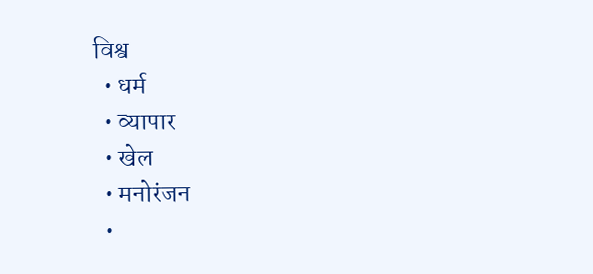विश्व
  • धर्म
  • व्यापार
  • खेल
  • मनोरंजन
  •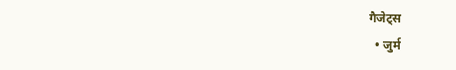गैजेट्स
  • जुर्म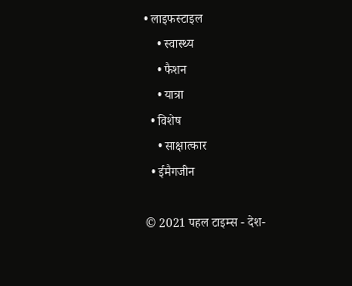• लाइफस्टाइल
    • स्वास्थ्य
    • फैशन
    • यात्रा
  • विशेष
    • साक्षात्कार
  • ईमैगजीन

© 2021 पहल टाइम्स - देश-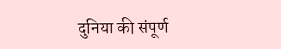दुनिया की संपूर्ण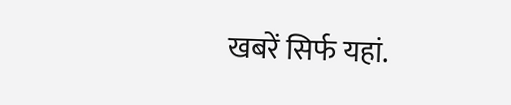खबरें सिर्फ यहां.